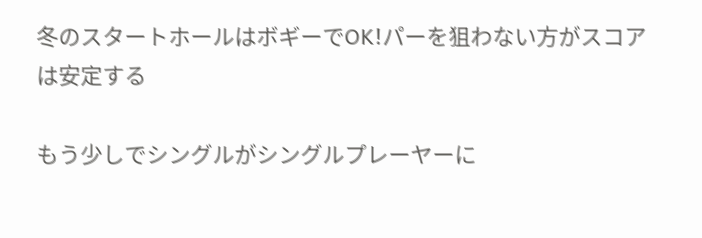冬のスタートホールはボギーでOK!パーを狙わない方がスコアは安定する

もう少しでシングルがシングルプレーヤーに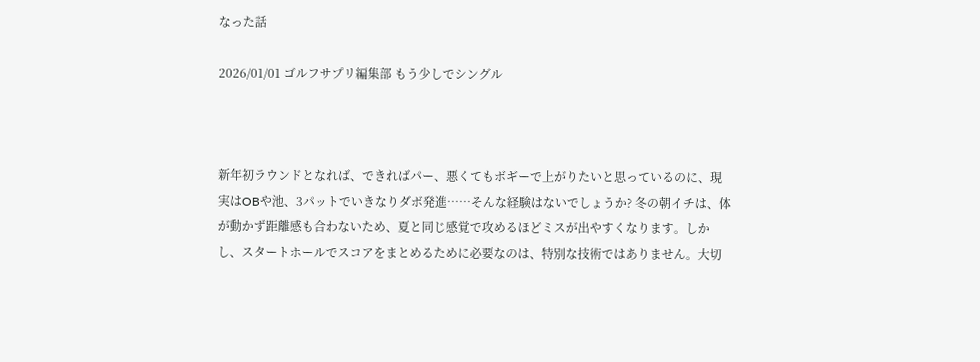なった話

2026/01/01 ゴルフサプリ編集部 もう少しでシングル



新年初ラウンドとなれば、できればパー、悪くてもボギーで上がりたいと思っているのに、現実はOBや池、3パットでいきなりダボ発進……そんな経験はないでしょうか? 冬の朝イチは、体が動かず距離感も合わないため、夏と同じ感覚で攻めるほどミスが出やすくなります。しかし、スタートホールでスコアをまとめるために必要なのは、特別な技術ではありません。大切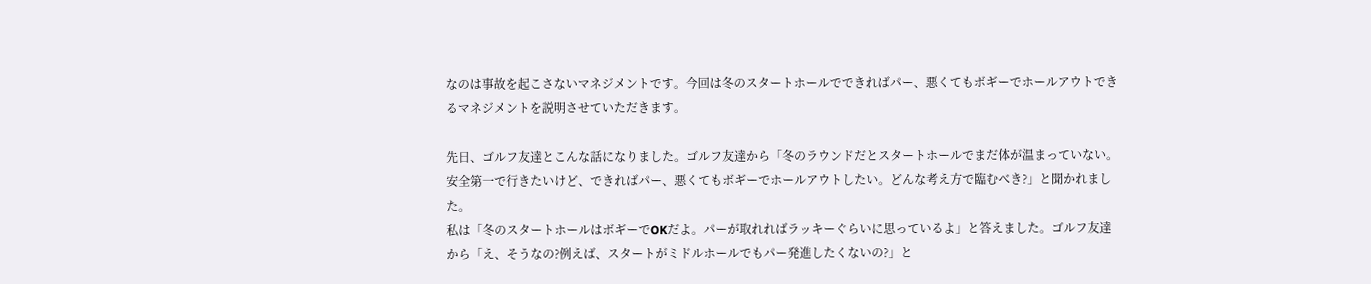なのは事故を起こさないマネジメントです。今回は冬のスタートホールでできればパー、悪くてもボギーでホールアウトできるマネジメントを説明させていただきます。

先日、ゴルフ友達とこんな話になりました。ゴルフ友達から「冬のラウンドだとスタートホールでまだ体が温まっていない。安全第一で行きたいけど、できればパー、悪くてもボギーでホールアウトしたい。どんな考え方で臨むべき?」と聞かれました。
私は「冬のスタートホールはボギーでOKだよ。パーが取れればラッキーぐらいに思っているよ」と答えました。ゴルフ友達から「え、そうなの?例えば、スタートがミドルホールでもパー発進したくないの?」と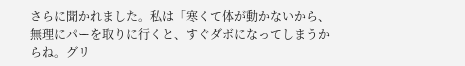さらに聞かれました。私は「寒くて体が動かないから、無理にパーを取りに行くと、すぐダボになってしまうからね。グリ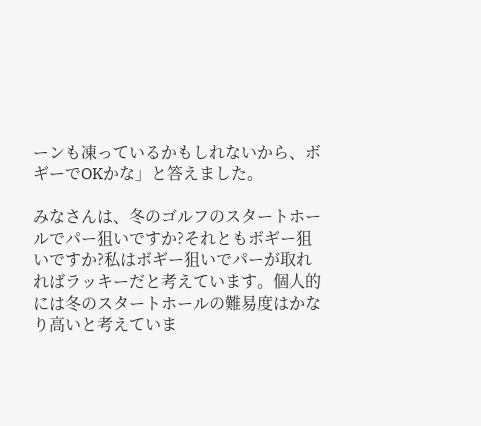ーンも凍っているかもしれないから、ボギーでOKかな」と答えました。

みなさんは、冬のゴルフのスタートホールでパー狙いですか?それともボギー狙いですか?私はボギー狙いでパーが取れればラッキーだと考えています。個人的には冬のスタートホールの難易度はかなり高いと考えていま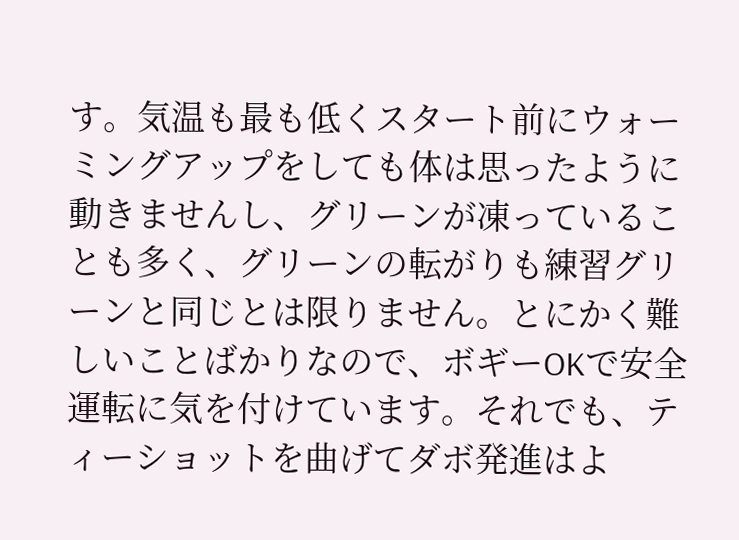す。気温も最も低くスタート前にウォーミングアップをしても体は思ったように動きませんし、グリーンが凍っていることも多く、グリーンの転がりも練習グリーンと同じとは限りません。とにかく難しいことばかりなので、ボギーOKで安全運転に気を付けています。それでも、ティーショットを曲げてダボ発進はよ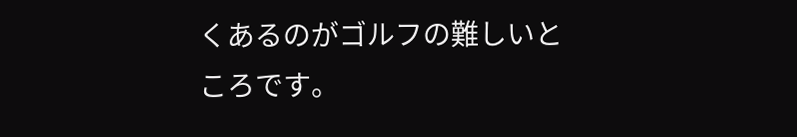くあるのがゴルフの難しいところです。